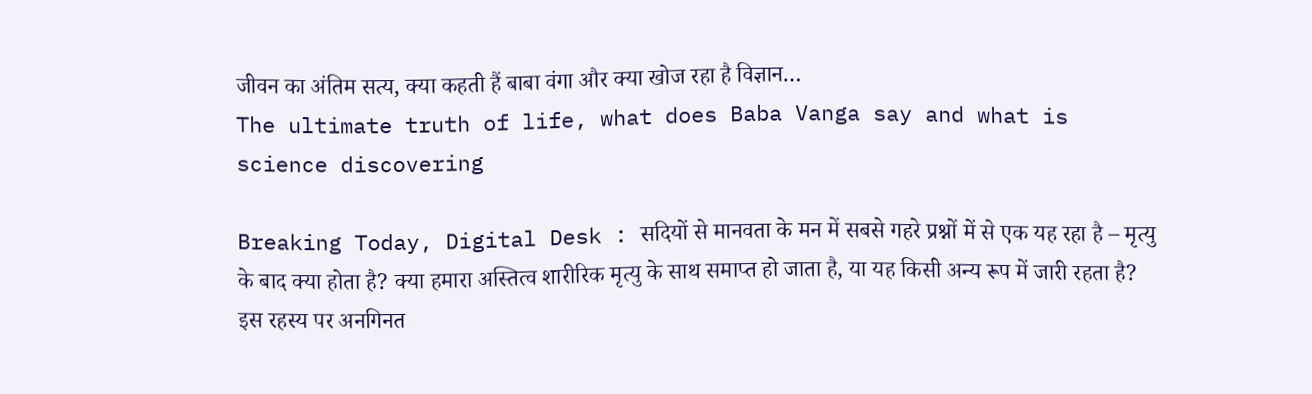जीवन का अंतिम सत्य, क्या कहती हैं बाबा वंगा और क्या खोज रहा है विज्ञान…
The ultimate truth of life, what does Baba Vanga say and what is science discovering

Breaking Today, Digital Desk : सदियों से मानवता के मन में सबसे गहरे प्रश्नों में से एक यह रहा है – मृत्यु के बाद क्या होता है? क्या हमारा अस्तित्व शारीरिक मृत्यु के साथ समाप्त हो जाता है, या यह किसी अन्य रूप में जारी रहता है? इस रहस्य पर अनगिनत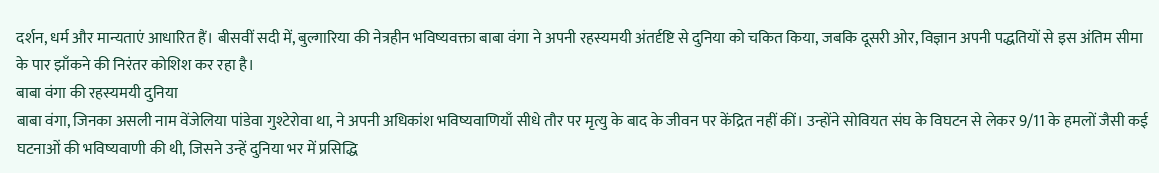दर्शन, धर्म और मान्यताएं आधारित हैं। बीसवीं सदी में, बुल्गारिया की नेत्रहीन भविष्यवक्ता बाबा वंगा ने अपनी रहस्यमयी अंतर्दृष्टि से दुनिया को चकित किया, जबकि दूसरी ओर, विज्ञान अपनी पद्धतियों से इस अंतिम सीमा के पार झाँकने की निरंतर कोशिश कर रहा है।
बाबा वंगा की रहस्यमयी दुनिया
बाबा वंगा, जिनका असली नाम वेंजेलिया पांडेवा गुश्टेरोवा था, ने अपनी अधिकांश भविष्यवाणियाँ सीधे तौर पर मृत्यु के बाद के जीवन पर केंद्रित नहीं कीं। उन्होंने सोवियत संघ के विघटन से लेकर 9/11 के हमलों जैसी कई घटनाओं की भविष्यवाणी की थी, जिसने उन्हें दुनिया भर में प्रसिद्धि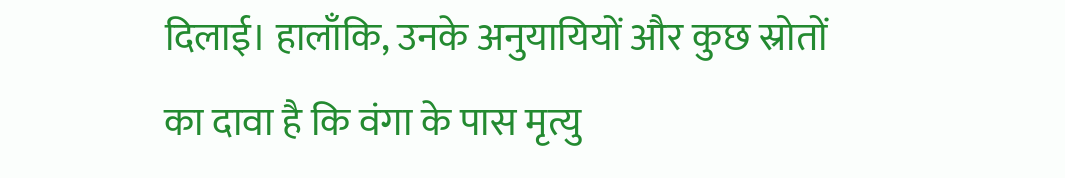दिलाई। हालाँकि, उनके अनुयायियों और कुछ स्रोतों का दावा है कि वंगा के पास मृत्यु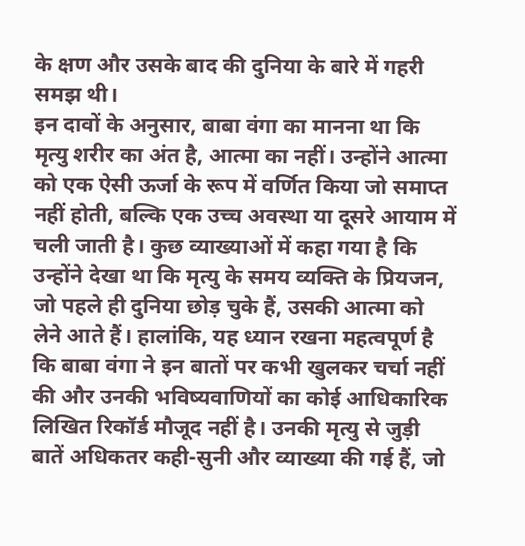के क्षण और उसके बाद की दुनिया के बारे में गहरी समझ थी।
इन दावों के अनुसार, बाबा वंगा का मानना था कि मृत्यु शरीर का अंत है, आत्मा का नहीं। उन्होंने आत्मा को एक ऐसी ऊर्जा के रूप में वर्णित किया जो समाप्त नहीं होती, बल्कि एक उच्च अवस्था या दूसरे आयाम में चली जाती है। कुछ व्याख्याओं में कहा गया है कि उन्होंने देखा था कि मृत्यु के समय व्यक्ति के प्रियजन, जो पहले ही दुनिया छोड़ चुके हैं, उसकी आत्मा को लेने आते हैं। हालांकि, यह ध्यान रखना महत्वपूर्ण है कि बाबा वंगा ने इन बातों पर कभी खुलकर चर्चा नहीं की और उनकी भविष्यवाणियों का कोई आधिकारिक लिखित रिकॉर्ड मौजूद नहीं है। उनकी मृत्यु से जुड़ी बातें अधिकतर कही-सुनी और व्याख्या की गई हैं, जो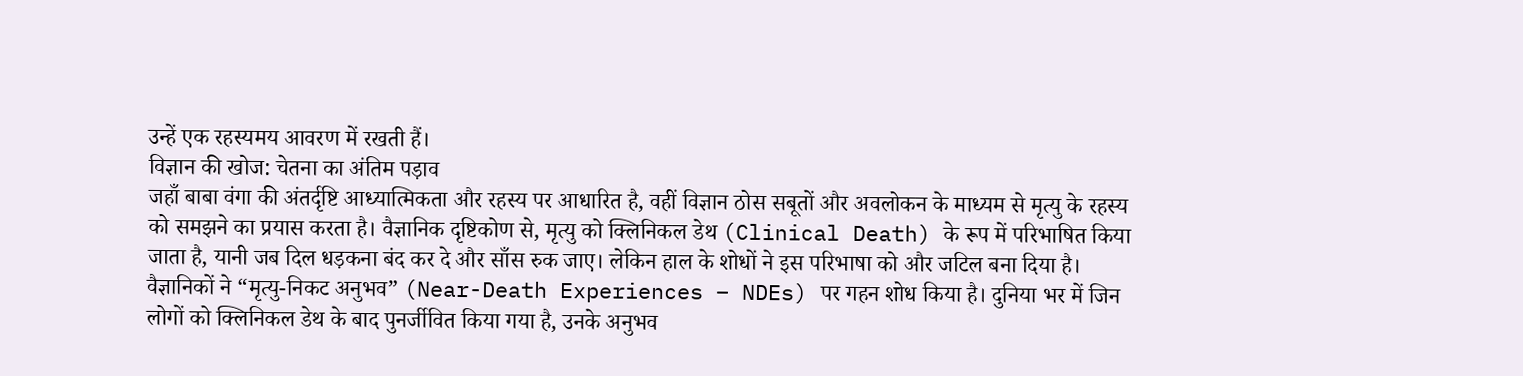उन्हें एक रहस्यमय आवरण में रखती हैं।
विज्ञान की खोज: चेतना का अंतिम पड़ाव
जहाँ बाबा वंगा की अंतर्दृष्टि आध्यात्मिकता और रहस्य पर आधारित है, वहीं विज्ञान ठोस सबूतों और अवलोकन के माध्यम से मृत्यु के रहस्य को समझने का प्रयास करता है। वैज्ञानिक दृष्टिकोण से, मृत्यु को क्लिनिकल डेथ (Clinical Death) के रूप में परिभाषित किया जाता है, यानी जब दिल धड़कना बंद कर दे और साँस रुक जाए। लेकिन हाल के शोधों ने इस परिभाषा को और जटिल बना दिया है।
वैज्ञानिकों ने “मृत्यु-निकट अनुभव” (Near-Death Experiences – NDEs) पर गहन शोध किया है। दुनिया भर में जिन लोगों को क्लिनिकल डेथ के बाद पुनर्जीवित किया गया है, उनके अनुभव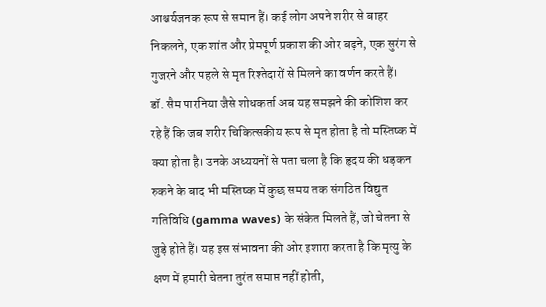आश्चर्यजनक रूप से समान हैं। कई लोग अपने शरीर से बाहर निकलने, एक शांत और प्रेमपूर्ण प्रकाश की ओर बढ़ने, एक सुरंग से गुजरने और पहले से मृत रिश्तेदारों से मिलने का वर्णन करते हैं।
डॉ. सैम पारनिया जैसे शोधकर्ता अब यह समझने की कोशिश कर रहे हैं कि जब शरीर चिकित्सकीय रूप से मृत होता है तो मस्तिष्क में क्या होता है। उनके अध्ययनों से पता चला है कि हृदय की धड़कन रुकने के बाद भी मस्तिष्क में कुछ समय तक संगठित विद्युत गतिविधि (gamma waves) के संकेत मिलते हैं, जो चेतना से जुड़े होते हैं। यह इस संभावना की ओर इशारा करता है कि मृत्यु के क्षण में हमारी चेतना तुरंत समाप्त नहीं होती,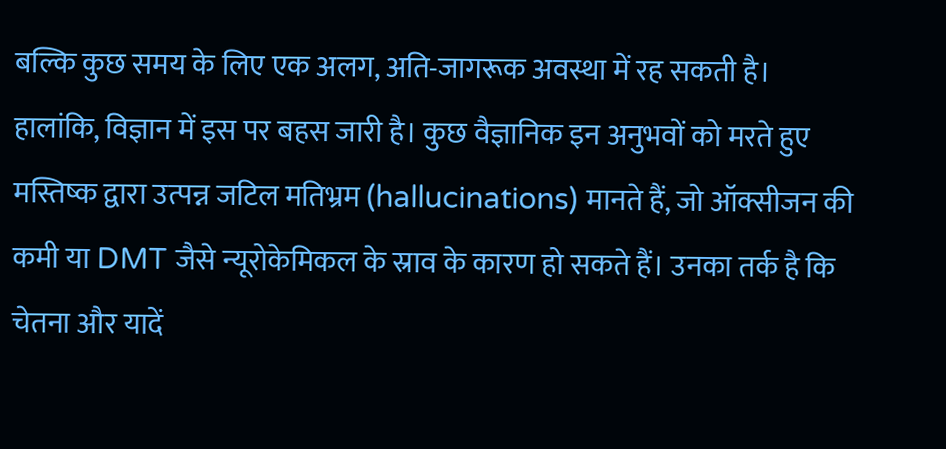बल्कि कुछ समय के लिए एक अलग, अति-जागरूक अवस्था में रह सकती है।
हालांकि, विज्ञान में इस पर बहस जारी है। कुछ वैज्ञानिक इन अनुभवों को मरते हुए मस्तिष्क द्वारा उत्पन्न जटिल मतिभ्रम (hallucinations) मानते हैं, जो ऑक्सीजन की कमी या DMT जैसे न्यूरोकेमिकल के स्राव के कारण हो सकते हैं। उनका तर्क है कि चेतना और यादें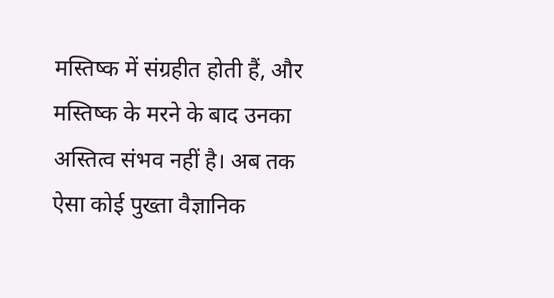मस्तिष्क में संग्रहीत होती हैं, और मस्तिष्क के मरने के बाद उनका अस्तित्व संभव नहीं है। अब तक ऐसा कोई पुख्ता वैज्ञानिक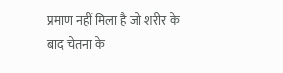प्रमाण नहीं मिला है जो शरीर के बाद चेतना के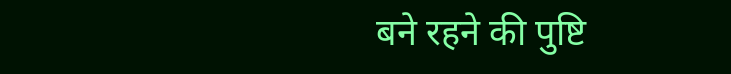बने रहने की पुष्टि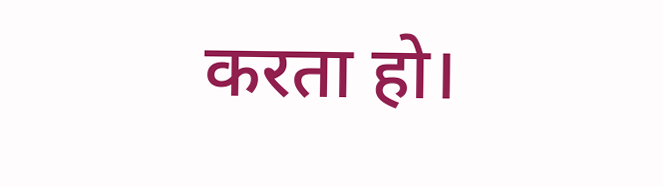करता हो।